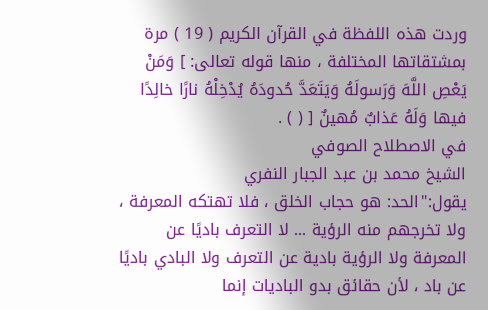وردت هذه اللفظة في القرآن الكريم ( 19 ) مرة بمشتقاتها المختلفة ، منها قوله تعالى: ] وَمَنْ يَعْصِ اللَّهَ وَرَسولَهُ وَيَتَعَدَّ حُدودَهُ يُدْخِلْهُ نارًا خالِدًا فيها وَلَهُ عَذابٌ مُهينٌ [ ( ) .
في الاصطلاح الصوفي
الشيخ محمد بن عبد الجبار النفري
يقول:"الحد: هو حجاب الخلق ، فلا تهتكه المعرفة ، ولا تخرجهم منه الرؤية ... لا التعرف باديًا عن المعرفة ولا الرؤية بادية عن التعرف ولا البادي باديًا عن باد ، لأن حقائق بدو الباديات إنما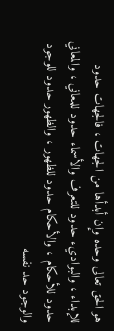هو الحق تعالى وحده وإن أبدأها من الجهات ، فالجهات حدود للإبداء ، والبواديء حدود للتعرف والأسماء حدود للمعاني ، والمعاني حدود للأحكام ، والأحكام حدود للظهور ، والظهور حدود للوجود والوجود حد نفسه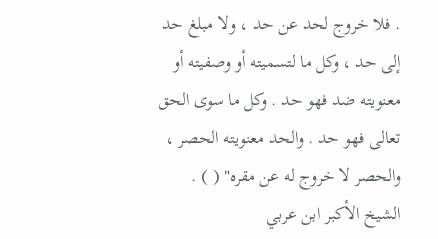. فلا خروج لحد عن حد ، ولا مبلغ حد إلى حد ، وكل ما لتسميته أو وصفيته أو معنويته ضد فهو حد . وكل ما سوى الحق تعالى فهو حد . والحد معنويته الحصر ، والحصر لا خروج له عن مقره" ( ) .
الشيخ الأكبر ابن عربي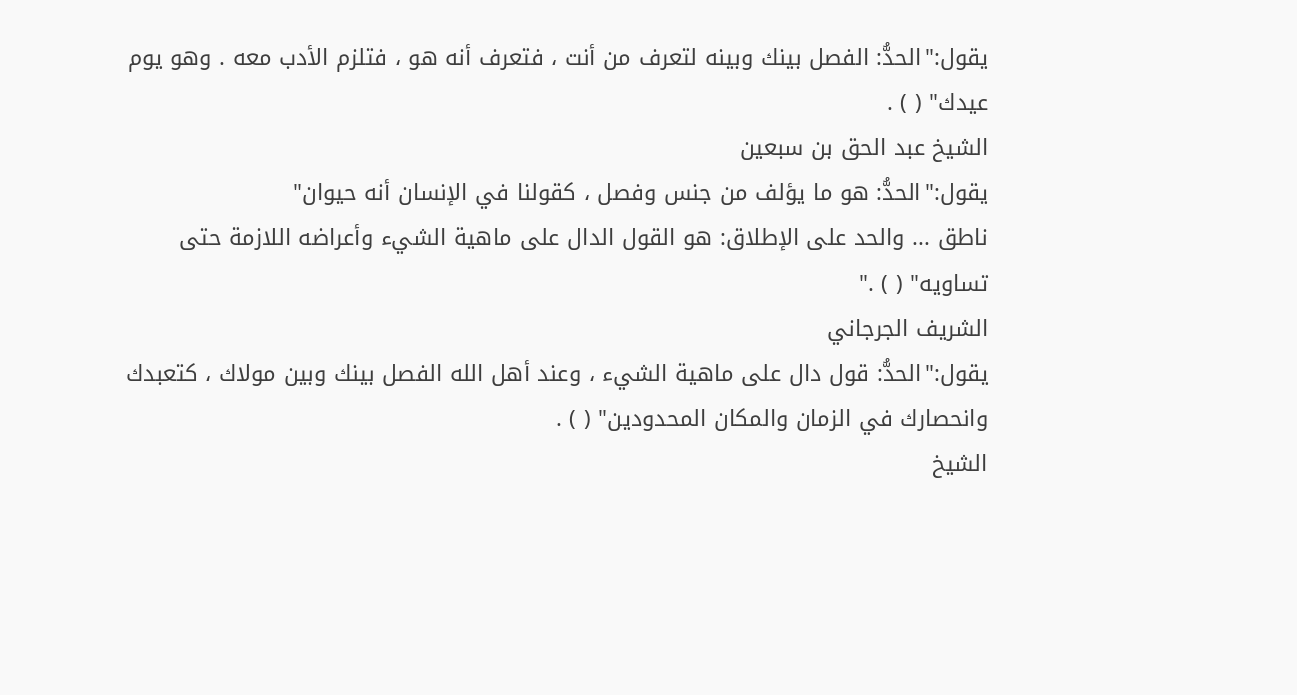يقول:"الحدُّ: الفصل بينك وبينه لتعرف من أنت ، فتعرف أنه هو ، فتلزم الأدب معه . وهو يوم عيدك" ( ) .
الشيخ عبد الحق بن سبعين
يقول:"الحدُّ: هو ما يؤلف من جنس وفصل ، كقولنا في الإنسان أنه حيوان"
ناطق ... والحد على الإطلاق: هو القول الدال على ماهية الشيء وأعراضه اللازمة حتى تساويه" ( ) ."
الشريف الجرجاني
يقول:"الحدُّ: قول دال على ماهية الشيء ، وعند أهل الله الفصل بينك وبين مولاك ، كتعبدك وانحصارك في الزمان والمكان المحدودين" ( ) .
الشيخ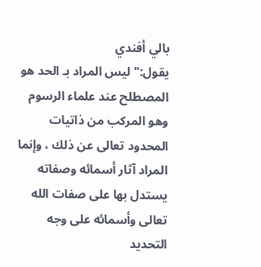بالي أفندي
يقول:"ليس المراد بـ الحد هو المصطلح عند علماء الرسوم وهو المركب من ذاتيات المحدود تعالى عن ذلك ، وإنما المراد آثار أسمائه وصفاته يستدل بها على صفات الله تعالى وأسمائه على وجه التحديد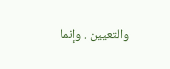والتعيين . وإنما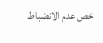خص عدم الانضباط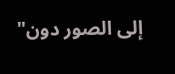إلى الصور دون"